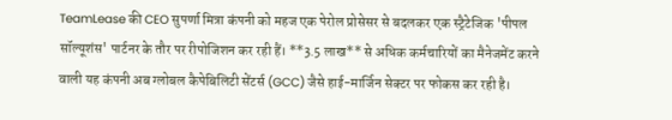TeamLease की CEO सुपर्णा मित्रा कंपनी को महज एक पेरोल प्रोसेसर से बदलकर एक स्ट्रैटेजिक 'पीपल सॉल्यूशंस' पार्टनर के तौर पर रीपोजिशन कर रही हैं। **3.5 लाख** से अधिक कर्मचारियों का मैनेजमेंट करने वाली यह कंपनी अब ग्लोबल कैपेबिलिटी सेंटर्स (GCC) जैसे हाई-मार्जिन सेक्टर पर फोकस कर रही है।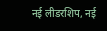नई लीडरशिप, नई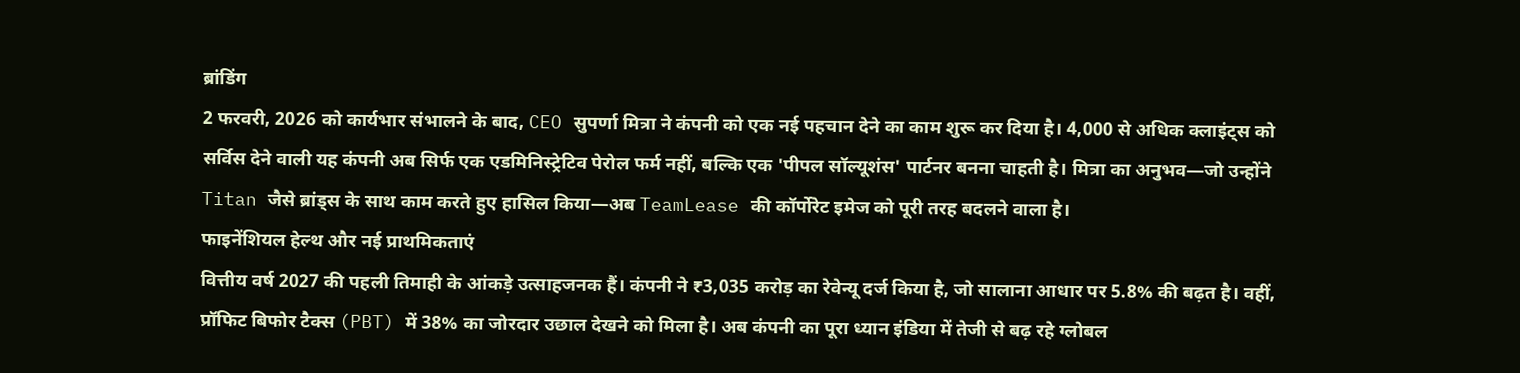ब्रांडिंग
2 फरवरी, 2026 को कार्यभार संभालने के बाद, CEO सुपर्णा मित्रा ने कंपनी को एक नई पहचान देने का काम शुरू कर दिया है। 4,000 से अधिक क्लाइंट्स को सर्विस देने वाली यह कंपनी अब सिर्फ एक एडमिनिस्ट्रेटिव पेरोल फर्म नहीं, बल्कि एक 'पीपल सॉल्यूशंस' पार्टनर बनना चाहती है। मित्रा का अनुभव—जो उन्होंने Titan जैसे ब्रांड्स के साथ काम करते हुए हासिल किया—अब TeamLease की कॉर्पोरेट इमेज को पूरी तरह बदलने वाला है।
फाइनेंशियल हेल्थ और नई प्राथमिकताएं
वित्तीय वर्ष 2027 की पहली तिमाही के आंकड़े उत्साहजनक हैं। कंपनी ने ₹3,035 करोड़ का रेवेन्यू दर्ज किया है, जो सालाना आधार पर 5.8% की बढ़त है। वहीं, प्रॉफिट बिफोर टैक्स (PBT) में 38% का जोरदार उछाल देखने को मिला है। अब कंपनी का पूरा ध्यान इंडिया में तेजी से बढ़ रहे ग्लोबल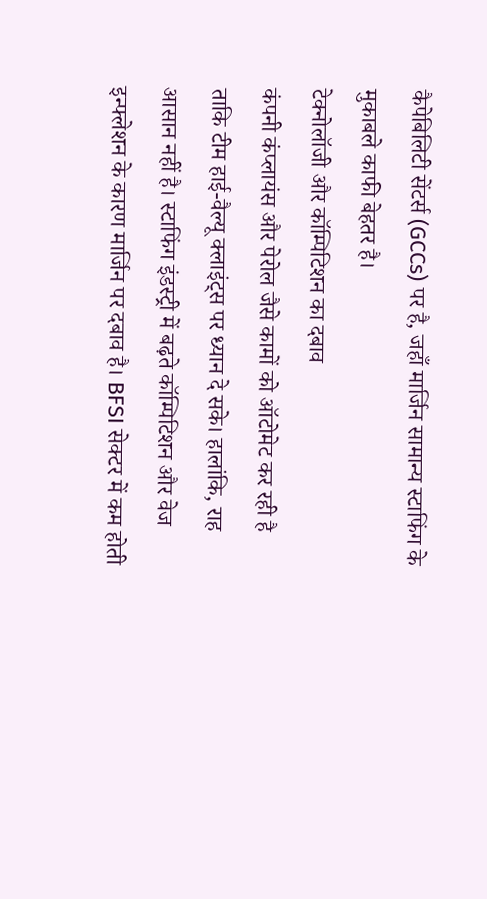कैपेबिलिटी सेंटर्स (GCCs) पर है, जहाँ मार्जिन सामान्य स्टाफिंग के मुकाबले काफी बेहतर है।
टेक्नोलॉजी और कॉम्पिटिशन का दबाव
कंपनी कंप्लायंस और पेरोल जैसे कामों को ऑटोमेट कर रही है ताकि टीम हाई-वैल्यू क्लाइंट्स पर ध्यान दे सके। हालांकि, राह आसान नहीं है। स्टाफिंग इंडस्ट्री में बढ़ते कॉम्पिटिशन और वेज इन्फ्लेशन के कारण मार्जिन पर दबाव है। BFSI सेक्टर में कम होती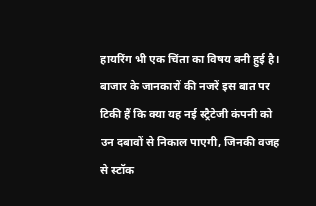हायरिंग भी एक चिंता का विषय बनी हुई है।
बाजार के जानकारों की नजरें इस बात पर टिकी हैं कि क्या यह नई स्ट्रैटेजी कंपनी को उन दबावों से निकाल पाएगी, जिनकी वजह से स्टॉक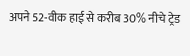अपने 52-वीक हाई से करीब 30% नीचे ट्रेड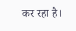कर रहा है।